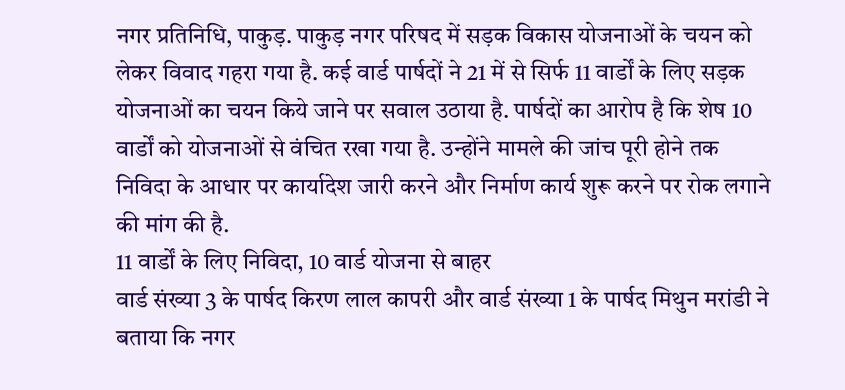नगर प्रतिनिधि, पाकुड़. पाकुड़ नगर परिषद में सड़क विकास योजनाओं के चयन को लेकर विवाद गहरा गया है. कई वार्ड पार्षदों ने 21 में से सिर्फ 11 वार्डों के लिए सड़क योजनाओं का चयन किये जाने पर सवाल उठाया है. पार्षदों का आरोप है कि शेष 10 वार्डों को योजनाओं से वंचित रखा गया है. उन्होंने मामले की जांच पूरी होने तक निविदा के आधार पर कार्यादेश जारी करने और निर्माण कार्य शुरू करने पर रोक लगाने की मांग की है.
11 वार्डों के लिए निविदा, 10 वार्ड योजना से बाहर
वार्ड संख्या 3 के पार्षद किरण लाल कापरी और वार्ड संख्या 1 के पार्षद मिथुन मरांडी ने बताया कि नगर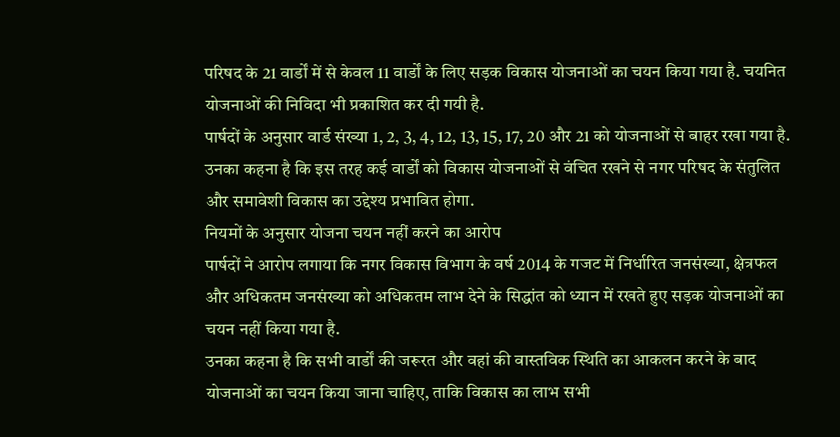परिषद के 21 वार्डों में से केवल 11 वार्डों के लिए सड़क विकास योजनाओं का चयन किया गया है. चयनित योजनाओं की निविदा भी प्रकाशित कर दी गयी है.
पार्षदों के अनुसार वार्ड संख्या 1, 2, 3, 4, 12, 13, 15, 17, 20 और 21 को योजनाओं से बाहर रखा गया है. उनका कहना है कि इस तरह कई वार्डों को विकास योजनाओं से वंचित रखने से नगर परिषद के संतुलित और समावेशी विकास का उद्देश्य प्रभावित होगा.
नियमों के अनुसार योजना चयन नहीं करने का आरोप
पार्षदों ने आरोप लगाया कि नगर विकास विभाग के वर्ष 2014 के गजट में निर्धारित जनसंख्या, क्षेत्रफल और अधिकतम जनसंख्या को अधिकतम लाभ देने के सिद्धांत को ध्यान में रखते हुए सड़क योजनाओं का चयन नहीं किया गया है.
उनका कहना है कि सभी वार्डों की जरूरत और वहां की वास्तविक स्थिति का आकलन करने के बाद योजनाओं का चयन किया जाना चाहिए, ताकि विकास का लाभ सभी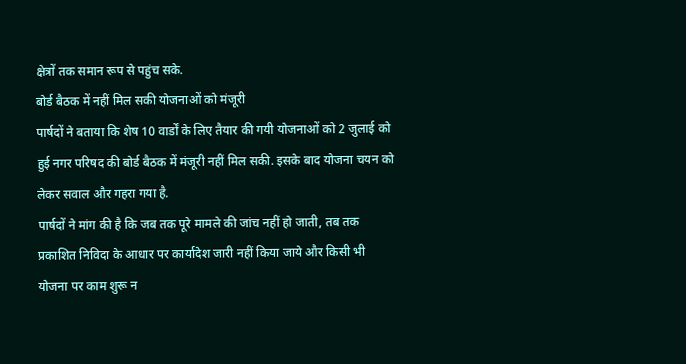क्षेत्रों तक समान रूप से पहुंच सके.
बोर्ड बैठक में नहीं मिल सकी योजनाओं को मंजूरी
पार्षदों ने बताया कि शेष 10 वार्डों के लिए तैयार की गयी योजनाओं को 2 जुलाई को हुई नगर परिषद की बोर्ड बैठक में मंजूरी नहीं मिल सकी. इसके बाद योजना चयन को लेकर सवाल और गहरा गया है.
पार्षदों ने मांग की है कि जब तक पूरे मामले की जांच नहीं हो जाती, तब तक प्रकाशित निविदा के आधार पर कार्यादेश जारी नहीं किया जाये और किसी भी योजना पर काम शुरू न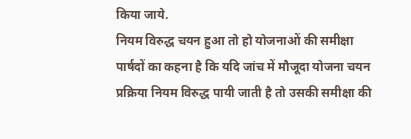किया जाये.
नियम विरुद्ध चयन हुआ तो हो योजनाओं की समीक्षा
पार्षदों का कहना है कि यदि जांच में मौजूदा योजना चयन प्रक्रिया नियम विरुद्ध पायी जाती है तो उसकी समीक्षा की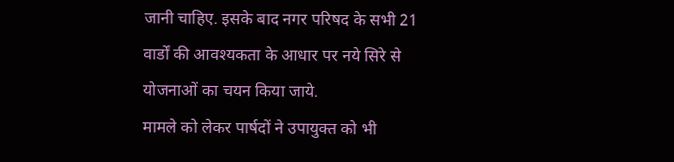जानी चाहिए. इसके बाद नगर परिषद के सभी 21 वार्डों की आवश्यकता के आधार पर नये सिरे से योजनाओं का चयन किया जाये.
मामले को लेकर पार्षदों ने उपायुक्त को भी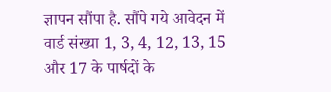ज्ञापन सौंपा है. सौंपे गये आवेदन में वार्ड संख्या 1, 3, 4, 12, 13, 15 और 17 के पार्षदों के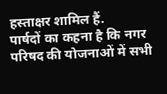हस्ताक्षर शामिल हैं.
पार्षदों का कहना है कि नगर परिषद की योजनाओं में सभी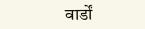वार्डों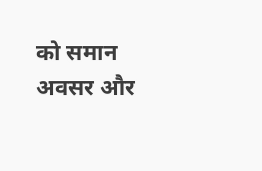को समान अवसर और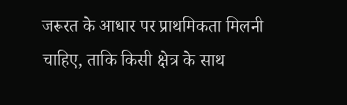जरूरत के आधार पर प्राथमिकता मिलनी चाहिए, ताकि किसी क्षेत्र के साथ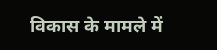विकास के मामले में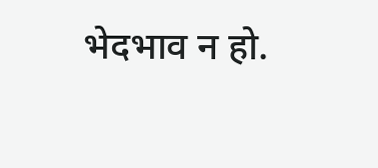भेदभाव न हो.